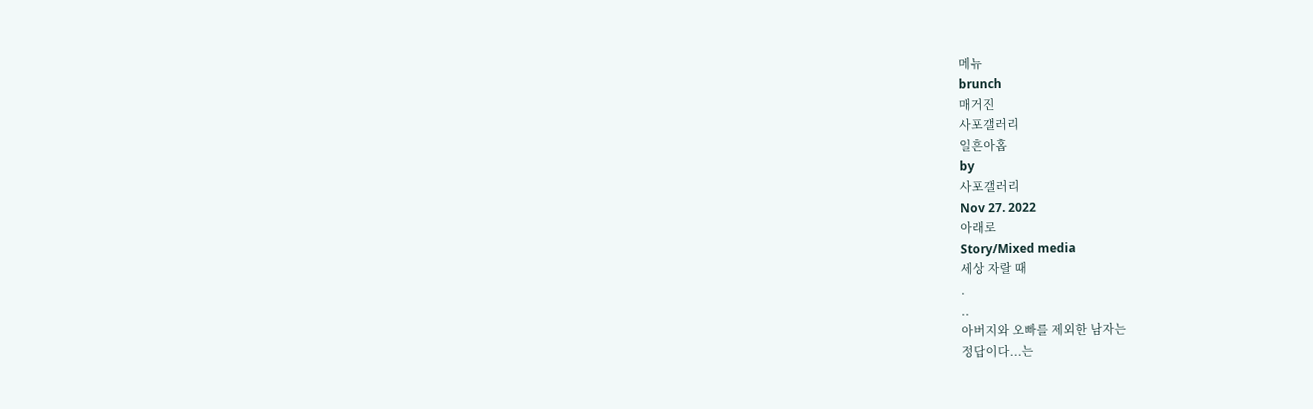메뉴
brunch
매거진
사포갤러리
일흔아홉
by
사포갤러리
Nov 27. 2022
아래로
Story/Mixed media
세상 자랄 때
.
..
아버지와 오빠를 제외한 남자는
정답이다...는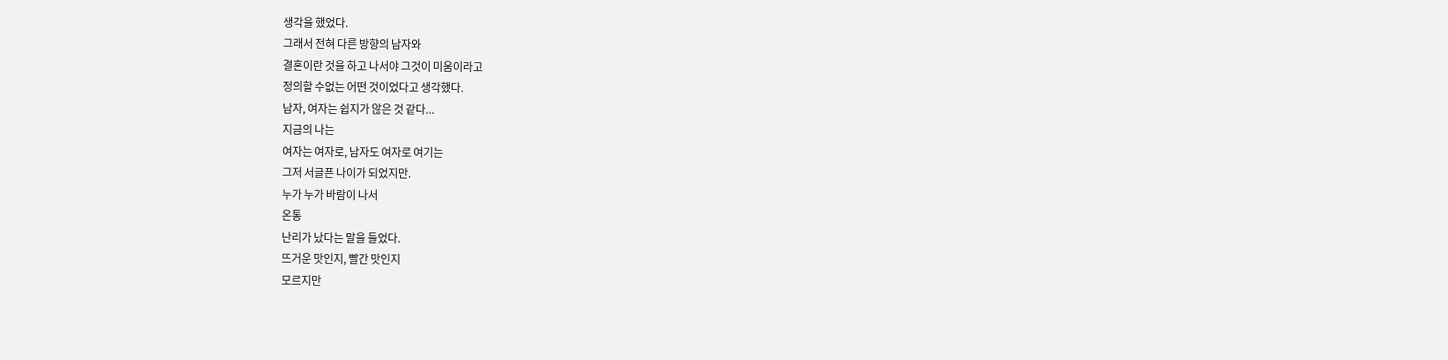생각을 했었다.
그래서 전혀 다른 방향의 남자와
결혼이란 것을 하고 나서야 그것이 미움이라고
정의할 수없는 어떤 것이었다고 생각했다.
남자, 여자는 쉽지가 않은 것 같다...
지금의 나는
여자는 여자로, 남자도 여자로 여기는
그저 서글픈 나이가 되었지만.
누가 누가 바람이 나서
온통
난리가 났다는 말을 들었다.
뜨거운 맛인지, 빨간 맛인지
모르지만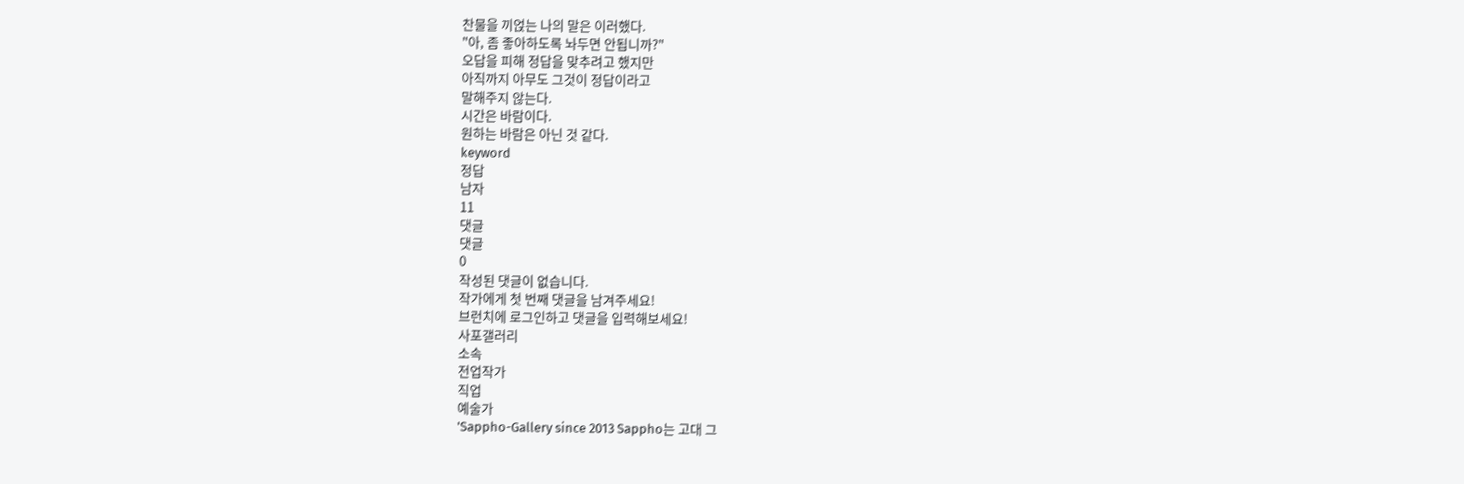찬물을 끼얹는 나의 말은 이러했다.
"아, 좀 좋아하도록 놔두면 안됩니까?"
오답을 피해 정답을 맞추려고 했지만
아직까지 아무도 그것이 정답이라고
말해주지 않는다.
시간은 바람이다.
원하는 바람은 아닌 것 같다.
keyword
정답
남자
11
댓글
댓글
0
작성된 댓글이 없습니다.
작가에게 첫 번째 댓글을 남겨주세요!
브런치에 로그인하고 댓글을 입력해보세요!
사포갤러리
소속
전업작가
직업
예술가
'Sappho-Gallery since 2013 Sappho는 고대 그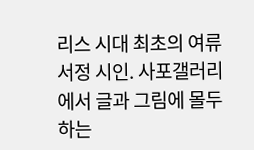리스 시대 최초의 여류 서정 시인. 사포갤러리에서 글과 그림에 몰두하는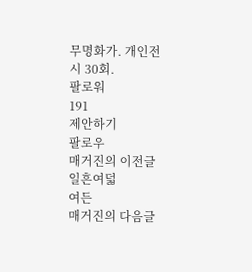무명화가. 개인전시 30회.
팔로워
191
제안하기
팔로우
매거진의 이전글
일흔여덟
여든
매거진의 다음글